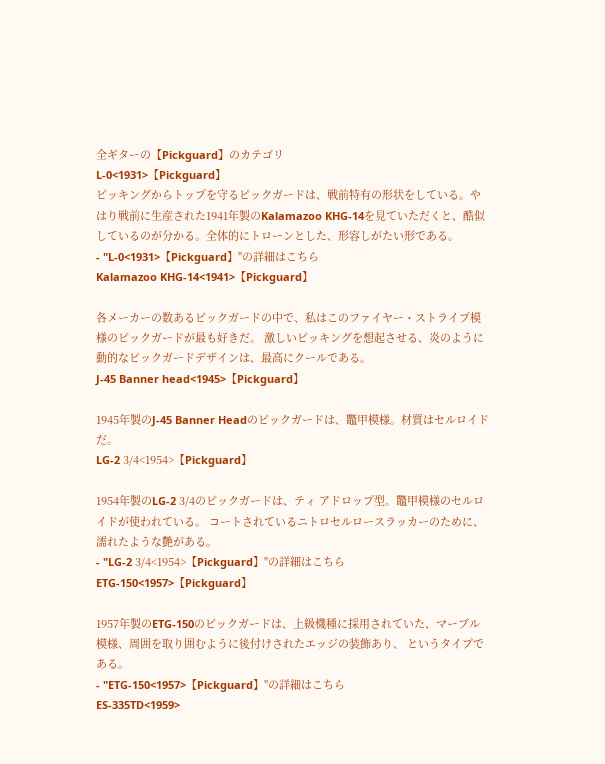全ギターの【Pickguard】のカテゴリ
L-0<1931>【Pickguard】
ピッキングからトップを守るピックガードは、戦前特有の形状をしている。やはり戦前に生産された1941年製のKalamazoo KHG-14を見ていただくと、酷似しているのが分かる。全体的にトローンとした、形容しがたい形である。
- "L-0<1931>【Pickguard】"の詳細はこちら
Kalamazoo KHG-14<1941>【Pickguard】

各メーカーの数あるピックガードの中で、私はこのファイヤー・ストライプ模様のピックガードが最も好きだ。 激しいピッキングを想起させる、炎のように動的なピックガードデザインは、最高にクールである。
J-45 Banner head<1945>【Pickguard】

1945年製のJ-45 Banner Headのピックガードは、鼈甲模様。材質はセルロイドだ。
LG-2 3/4<1954>【Pickguard】

1954年製のLG-2 3/4のピックガードは、ティ アドロップ型。鼈甲模様のセルロイドが使われている。 コートされているニトロセルロースラッカーのために、濡れたような艶がある。
- "LG-2 3/4<1954>【Pickguard】"の詳細はこちら
ETG-150<1957>【Pickguard】

1957年製のETG-150のピックガードは、上級機種に採用されていた、マーブル模様、周囲を取り囲むように後付けされたエッジの装飾あり、 というタイプである。
- "ETG-150<1957>【Pickguard】"の詳細はこちら
ES-335TD<1959>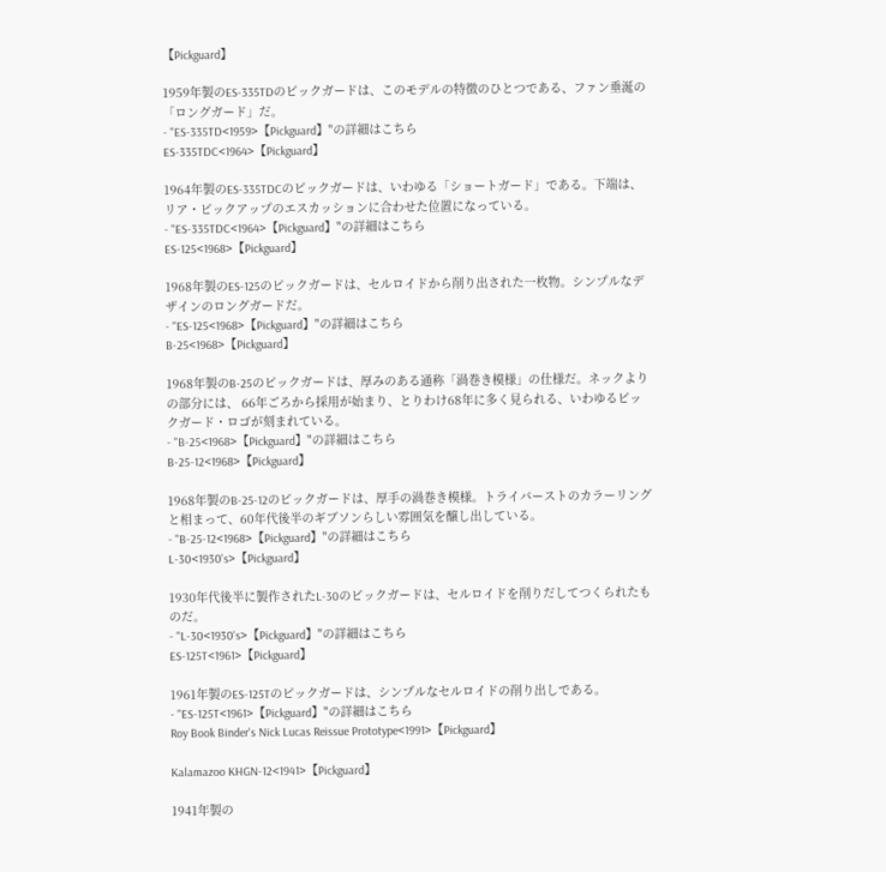【Pickguard】

1959年製のES-335TDのピックガードは、このモデルの特徴のひとつである、ファン垂涎の「ロングガード」だ。
- "ES-335TD<1959>【Pickguard】"の詳細はこちら
ES-335TDC<1964>【Pickguard】

1964年製のES-335TDCのピックガードは、いわゆる「ショートガード」である。下端は、 リア・ピックアップのエスカッションに合わせた位置になっている。
- "ES-335TDC<1964>【Pickguard】"の詳細はこちら
ES-125<1968>【Pickguard】

1968年製のES-125のピックガードは、セルロイドから削り出された一枚物。シンプルなデザインのロングガードだ。
- "ES-125<1968>【Pickguard】"の詳細はこちら
B-25<1968>【Pickguard】

1968年製のB-25のピックガードは、厚みのある通称「渦巻き模様」の仕様だ。ネックよりの部分には、 66年ごろから採用が始まり、とりわけ68年に多く見られる、いわゆるピックガード・ロゴが刻まれている。
- "B-25<1968>【Pickguard】"の詳細はこちら
B-25-12<1968>【Pickguard】

1968年製のB-25-12のピックガードは、厚手の渦巻き模様。トライバーストのカラーリングと相まって、60年代後半のギブソンらしい雰囲気を醸し出している。
- "B-25-12<1968>【Pickguard】"の詳細はこちら
L-30<1930's>【Pickguard】

1930年代後半に製作されたL-30のピックガードは、セルロイドを削りだしてつくられたものだ。
- "L-30<1930's>【Pickguard】"の詳細はこちら
ES-125T<1961>【Pickguard】

1961年製のES-125Tのピックガードは、シンプルなセルロイドの削り出しである。
- "ES-125T<1961>【Pickguard】"の詳細はこちら
Roy Book Binder's Nick Lucas Reissue Prototype<1991>【Pickguard】

Kalamazoo KHGN-12<1941>【Pickguard】

1941年製の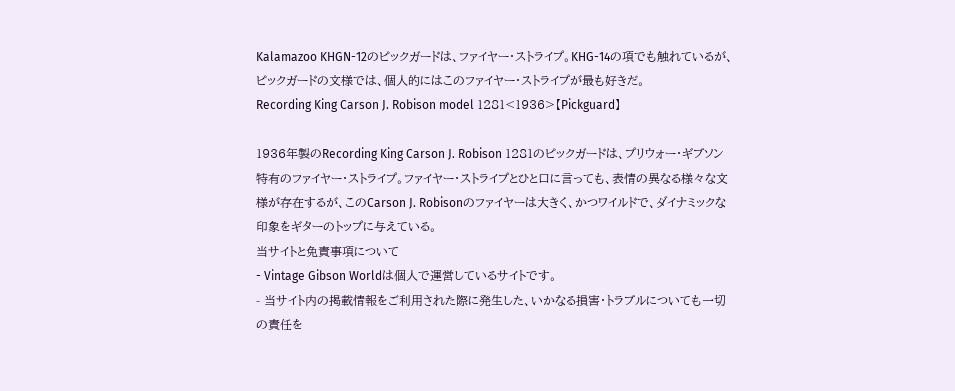Kalamazoo KHGN-12のピックガードは、ファイヤー・ストライプ。KHG-14の項でも触れているが、ピックガードの文様では、個人的にはこのファイヤー・ストライプが最も好きだ。
Recording King Carson J. Robison model 1281<1936>【Pickguard】

1936年製のRecording King Carson J. Robison 1281のピックガードは、プリウォー・ギブソン特有のファイヤー・ストライプ。ファイヤー・ストライプとひと口に言っても、表情の異なる様々な文様が存在するが、このCarson J. Robisonのファイヤーは大きく、かつワイルドで、ダイナミックな印象をギターのトップに与えている。
当サイトと免責事項について
- Vintage Gibson Worldは個人で運営しているサイトです。
- 当サイト内の掲載情報をご利用された際に発生した、いかなる損害・トラブルについても一切の責任を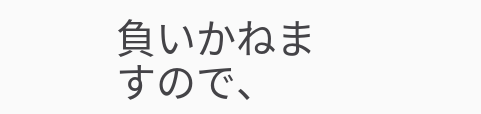負いかねますので、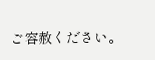ご容赦ください。